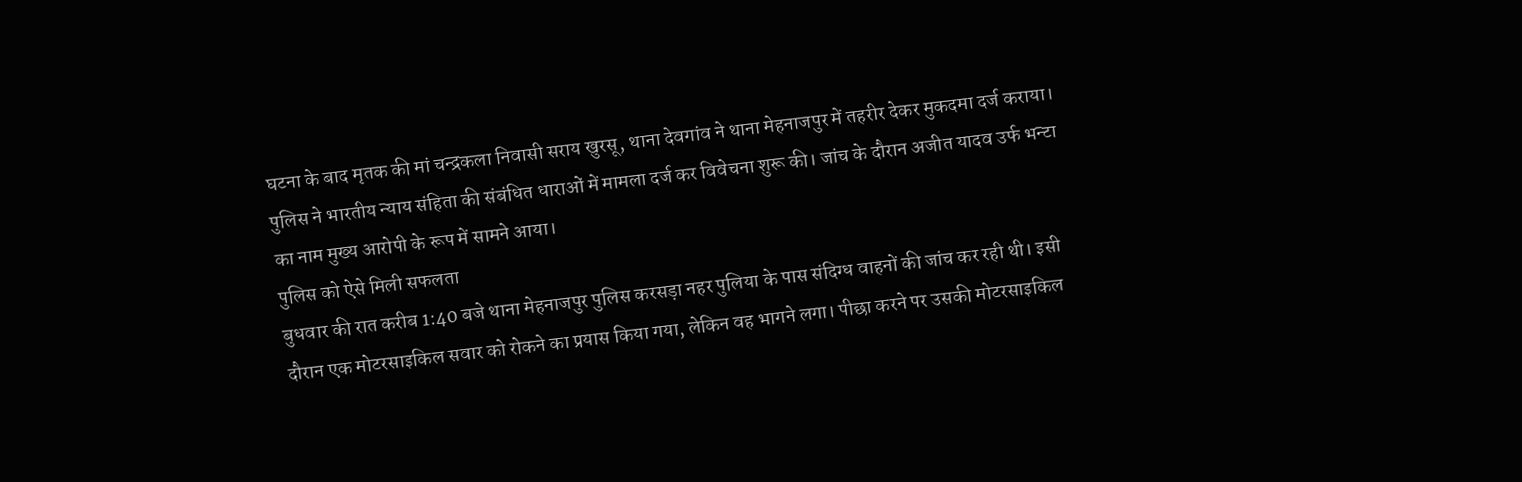घटना के बाद मृतक की मां चन्द्रकला निवासी सराय खुरसू, थाना देवगांव ने थाना मेहनाजपुर में तहरीर देकर मुकदमा दर्ज कराया। पुलिस ने भारतीय न्याय संहिता की संबंधित धाराओं में मामला दर्ज कर विवेचना शुरू की। जांच के दौरान अजीत यादव उर्फ भन्टा का नाम मुख्य आरोपी के रूप में सामने आया।
पुलिस को ऐसे मिली सफलता
बुधवार की रात करीब 1:40 बजे थाना मेहनाजपुर पुलिस करसड़ा नहर पुलिया के पास संदिग्ध वाहनों की जांच कर रही थी। इसी दौरान एक मोटरसाइकिल सवार को रोकने का प्रयास किया गया, लेकिन वह भागने लगा। पीछा करने पर उसकी मोटरसाइकिल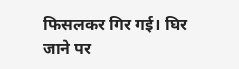फिसलकर गिर गई। घिर जाने पर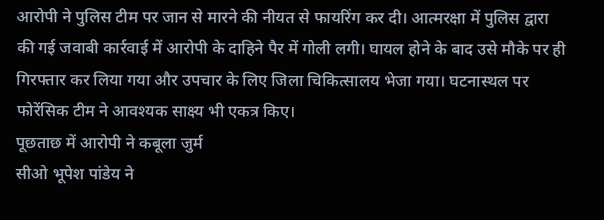आरोपी ने पुलिस टीम पर जान से मारने की नीयत से फायरिंग कर दी। आत्मरक्षा में पुलिस द्वारा की गई जवाबी कार्रवाई में आरोपी के दाहिने पैर में गोली लगी। घायल होने के बाद उसे मौके पर ही गिरफ्तार कर लिया गया और उपचार के लिए जिला चिकित्सालय भेजा गया। घटनास्थल पर फोरेंसिक टीम ने आवश्यक साक्ष्य भी एकत्र किए।
पूछताछ में आरोपी ने कबूला जुर्म
सीओ भूपेश पांडेय ने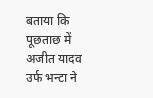बताया कि पूछताछ में अजीत यादव उर्फ भन्टा ने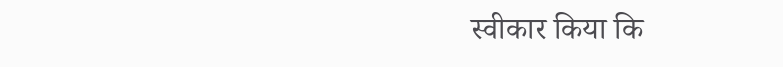स्वीकार किया कि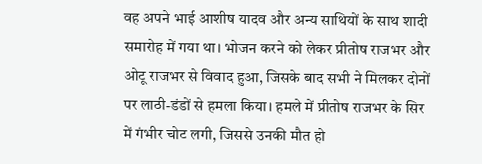वह अपने भाई आशीष यादव और अन्य साथियों के साथ शादी समारोह में गया था। भोजन करने को लेकर प्रीतोष राजभर और ओटू राजभर से विवाद हुआ, जिसके बाद सभी ने मिलकर दोनों पर लाठी-डंडों से हमला किया। हमले में प्रीतोष राजभर के सिर में गंभीर चोट लगी, जिससे उनकी मौत हो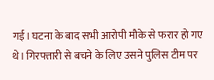गई। घटना के बाद सभी आरोपी मौके से फरार हो गए थे। गिरफ्तारी से बचने के लिए उसने पुलिस टीम पर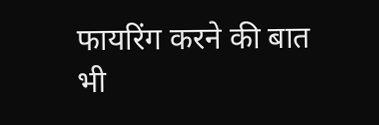फायरिंग करने की बात भी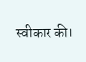स्वीकार की।